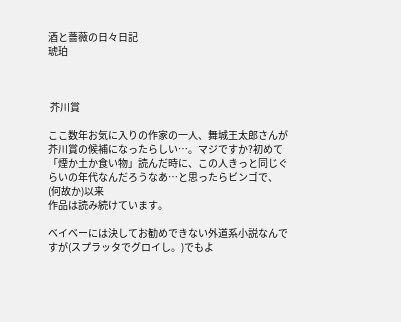酒と薔薇の日々日記
琥珀



 芥川賞

ここ数年お気に入りの作家の一人、舞城王太郎さんが芥川賞の候補になったらしい…。マジですか?初めて「煙か土か食い物」読んだ時に、この人きっと同じぐらいの年代なんだろうなあ…と思ったらビンゴで、(何故か)以来
作品は読み続けています。

ベイベーには決してお勧めできない外道系小説なんですが(スプラッタでグロイし。)でもよ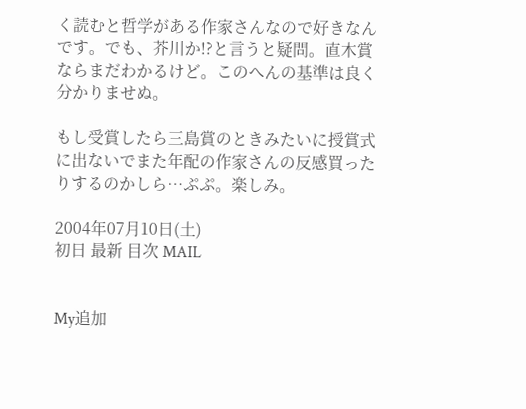く読むと哲学がある作家さんなので好きなんです。でも、芥川か!?と言うと疑問。直木賞ならまだわかるけど。このへんの基準は良く分かりませぬ。

もし受賞したら三島賞のときみたいに授賞式に出ないでまた年配の作家さんの反感買ったりするのかしら…ぷぷ。楽しみ。

2004年07月10日(土)
初日 最新 目次 MAIL


My追加